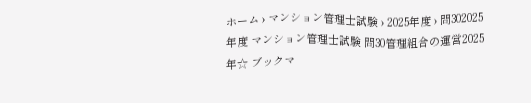ホーム › マンション管理士試験 › 2025年度 › 問302025年度 マンション管理士試験 問30管理組合の運営2025年☆ ブックマ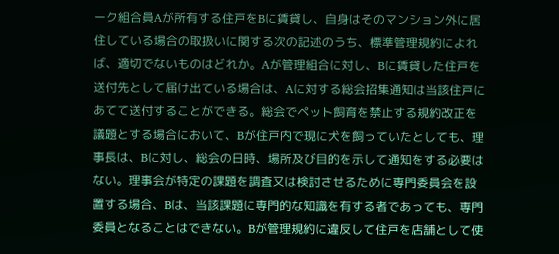ーク組合員Aが所有する住戸をBに賃貸し、自身はそのマンション外に居住している場合の取扱いに関する次の記述のうち、標準管理規約によれば、適切でないものはどれか。Aが管理組合に対し、Bに賃貸した住戸を送付先として届け出ている場合は、Aに対する総会招集通知は当該住戸にあてて送付することができる。総会でペット飼育を禁止する規約改正を議題とする場合において、Bが住戸内で現に犬を飼っていたとしても、理事長は、Bに対し、総会の日時、場所及び目的を示して通知をする必要はない。理事会が特定の課題を調査又は検討させるために専門委員会を設置する場合、Bは、当該課題に専門的な知識を有する者であっても、専門委員となることはできない。Bが管理規約に違反して住戸を店舗として使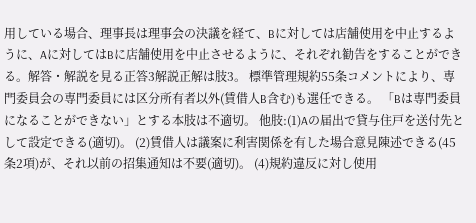用している場合、理事長は理事会の決議を経て、Bに対しては店舗使用を中止するように、Aに対してはBに店舗使用を中止させるように、それぞれ勧告をすることができる。解答・解説を見る正答3解説正解は肢3。 標準管理規約55条コメントにより、専門委員会の専門委員には区分所有者以外(賃借人B含む)も選任できる。 「Bは専門委員になることができない」とする本肢は不適切。 他肢:(1)Aの届出で貸与住戸を送付先として設定できる(適切)。 (2)賃借人は議案に利害関係を有した場合意見陳述できる(45条2項)が、それ以前の招集通知は不要(適切)。 (4)規約違反に対し使用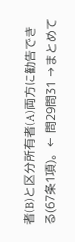者(B)と区分所有者(A)両方に勧告できる(67条1項)。← 問29問31 →まとめて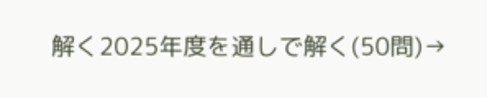解く2025年度を通しで解く(50問)→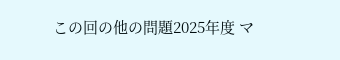この回の他の問題2025年度 マ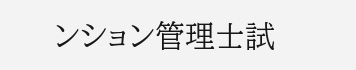ンション管理士試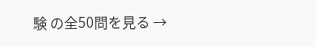験 の全50問を見る →